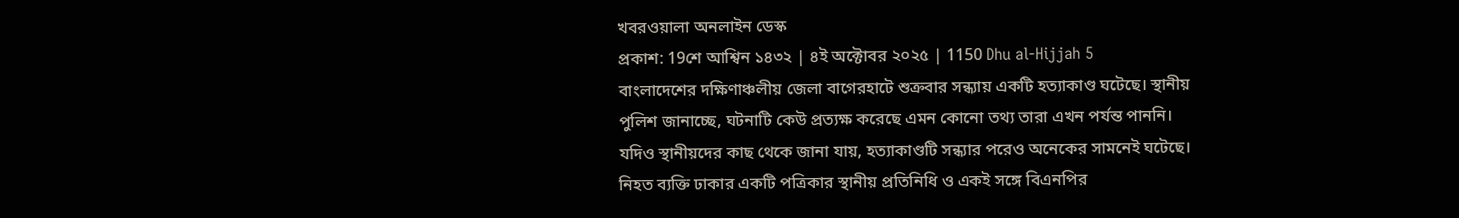খবরওয়ালা অনলাইন ডেস্ক
প্রকাশ: 19শে আশ্বিন ১৪৩২ | ৪ই অক্টোবর ২০২৫ | 1150 Dhu al-Hijjah 5
বাংলাদেশের দক্ষিণাঞ্চলীয় জেলা বাগেরহাটে শুক্রবার সন্ধ্যায় একটি হত্যাকাণ্ড ঘটেছে। স্থানীয় পুলিশ জানাচ্ছে, ঘটনাটি কেউ প্রত্যক্ষ করেছে এমন কোনো তথ্য তারা এখন পর্যন্ত পাননি। যদিও স্থানীয়দের কাছ থেকে জানা যায়, হত্যাকাণ্ডটি সন্ধ্যার পরেও অনেকের সামনেই ঘটেছে।
নিহত ব্যক্তি ঢাকার একটি পত্রিকার স্থানীয় প্রতিনিধি ও একই সঙ্গে বিএনপির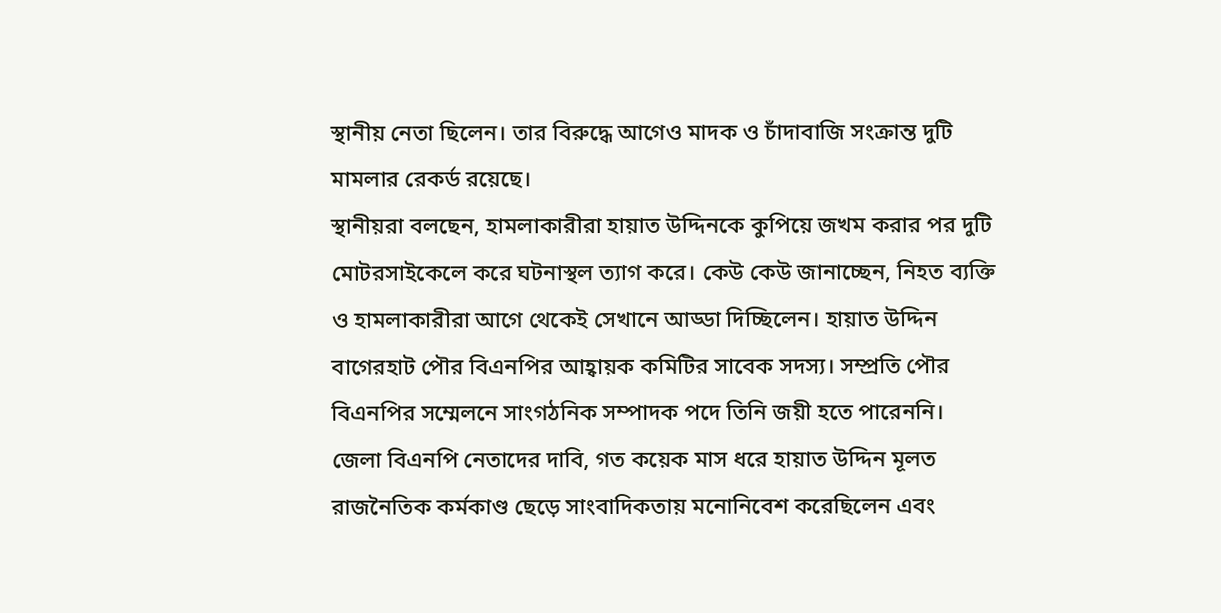স্থানীয় নেতা ছিলেন। তার বিরুদ্ধে আগেও মাদক ও চাঁদাবাজি সংক্রান্ত দুটি মামলার রেকর্ড রয়েছে।
স্থানীয়রা বলছেন, হামলাকারীরা হায়াত উদ্দিনকে কুপিয়ে জখম করার পর দুটি মোটরসাইকেলে করে ঘটনাস্থল ত্যাগ করে। কেউ কেউ জানাচ্ছেন, নিহত ব্যক্তি ও হামলাকারীরা আগে থেকেই সেখানে আড্ডা দিচ্ছিলেন। হায়াত উদ্দিন বাগেরহাট পৌর বিএনপির আহ্বায়ক কমিটির সাবেক সদস্য। সম্প্রতি পৌর বিএনপির সম্মেলনে সাংগঠনিক সম্পাদক পদে তিনি জয়ী হতে পারেননি।
জেলা বিএনপি নেতাদের দাবি, গত কয়েক মাস ধরে হায়াত উদ্দিন মূলত রাজনৈতিক কর্মকাণ্ড ছেড়ে সাংবাদিকতায় মনোনিবেশ করেছিলেন এবং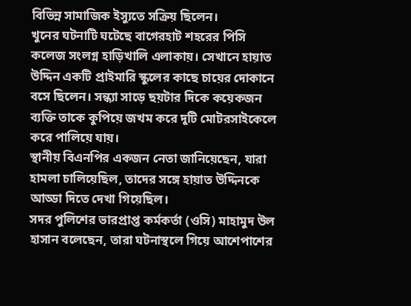বিভিন্ন সামাজিক ইস্যুতে সক্রিয় ছিলেন।
খুনের ঘটনাটি ঘটেছে বাগেরহাট শহরের পিসি কলেজ সংলগ্ন হাড়িখালি এলাকায়। সেখানে হায়াত উদ্দিন একটি প্রাইমারি স্কুলের কাছে চায়ের দোকানে বসে ছিলেন। সন্ধ্যা সাড়ে ছয়টার দিকে কয়েকজন ব্যক্তি তাকে কুপিয়ে জখম করে দুটি মোটরসাইকেলে করে পালিয়ে যায়।
স্থানীয় বিএনপির একজন নেতা জানিয়েছেন, যারা হামলা চালিয়েছিল, তাদের সঙ্গে হায়াত উদ্দিনকে আড্ডা দিতে দেখা গিয়েছিল।
সদর পুলিশের ভারপ্রাপ্ত কর্মকর্তা (ওসি) মাহামুদ উল হাসান বলেছেন, তারা ঘটনাস্থলে গিয়ে আশেপাশের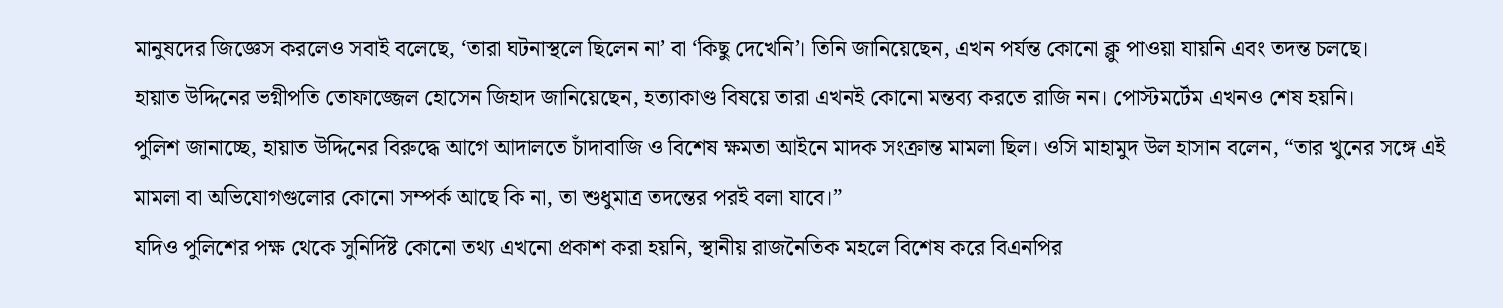মানুষদের জিজ্ঞেস করলেও সবাই বলেছে, ‘তারা ঘটনাস্থলে ছিলেন না’ বা ‘কিছু দেখেনি’। তিনি জানিয়েছেন, এখন পর্যন্ত কোনো ক্লু পাওয়া যায়নি এবং তদন্ত চলছে।
হায়াত উদ্দিনের ভগ্নীপতি তোফাজ্জেল হোসেন জিহাদ জানিয়েছেন, হত্যাকাণ্ড বিষয়ে তারা এখনই কোনো মন্তব্য করতে রাজি নন। পোস্টমর্টেম এখনও শেষ হয়নি।
পুলিশ জানাচ্ছে, হায়াত উদ্দিনের বিরুদ্ধে আগে আদালতে চাঁদাবাজি ও বিশেষ ক্ষমতা আইনে মাদক সংক্রান্ত মামলা ছিল। ওসি মাহামুদ উল হাসান বলেন, “তার খুনের সঙ্গে এই মামলা বা অভিযোগগুলোর কোনো সম্পর্ক আছে কি না, তা শুধুমাত্র তদন্তের পরই বলা যাবে।”
যদিও পুলিশের পক্ষ থেকে সুনির্দিষ্ট কোনো তথ্য এখনো প্রকাশ করা হয়নি, স্থানীয় রাজনৈতিক মহলে বিশেষ করে বিএনপির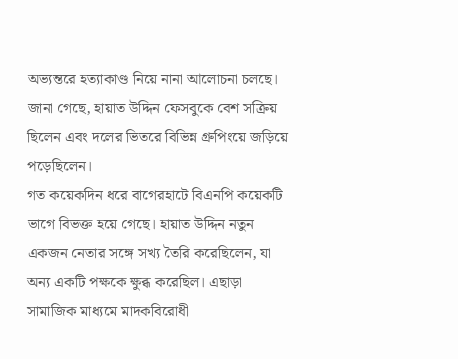অভ্যন্তরে হত্যাকাণ্ড নিয়ে নানা আলোচনা চলছে। জানা গেছে, হায়াত উদ্দিন ফেসবুকে বেশ সক্রিয় ছিলেন এবং দলের ভিতরে বিভিন্ন গ্রুপিংয়ে জড়িয়ে পড়েছিলেন।
গত কয়েকদিন ধরে বাগেরহাটে বিএনপি কয়েকটি ভাগে বিভক্ত হয়ে গেছে। হায়াত উদ্দিন নতুন একজন নেতার সঙ্গে সখ্য তৈরি করেছিলেন, যা অন্য একটি পক্ষকে ক্ষুব্ধ করেছিল। এছাড়া সামাজিক মাধ্যমে মাদকবিরোধী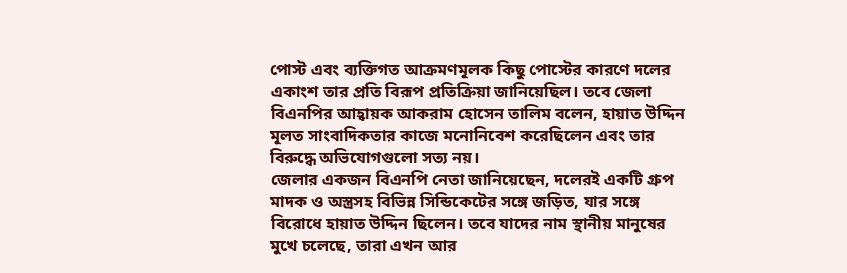পোস্ট এবং ব্যক্তিগত আক্রমণমূলক কিছু পোস্টের কারণে দলের একাংশ তার প্রতি বিরূপ প্রতিক্রিয়া জানিয়েছিল। তবে জেলা বিএনপির আহ্বায়ক আকরাম হোসেন তালিম বলেন, হায়াত উদ্দিন মূলত সাংবাদিকতার কাজে মনোনিবেশ করেছিলেন এবং তার বিরুদ্ধে অভিযোগগুলো সত্য নয়।
জেলার একজন বিএনপি নেতা জানিয়েছেন, দলেরই একটি গ্রুপ মাদক ও অস্ত্রসহ বিভিন্ন সিন্ডিকেটের সঙ্গে জড়িত, যার সঙ্গে বিরোধে হায়াত উদ্দিন ছিলেন। তবে যাদের নাম স্থানীয় মানুষের মুখে চলেছে, তারা এখন আর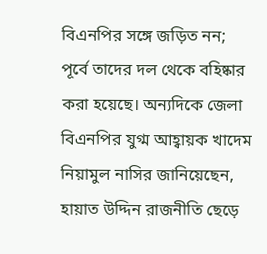বিএনপির সঙ্গে জড়িত নন; পূর্বে তাদের দল থেকে বহিষ্কার করা হয়েছে। অন্যদিকে জেলা বিএনপির যুগ্ম আহ্বায়ক খাদেম নিয়ামুল নাসির জানিয়েছেন, হায়াত উদ্দিন রাজনীতি ছেড়ে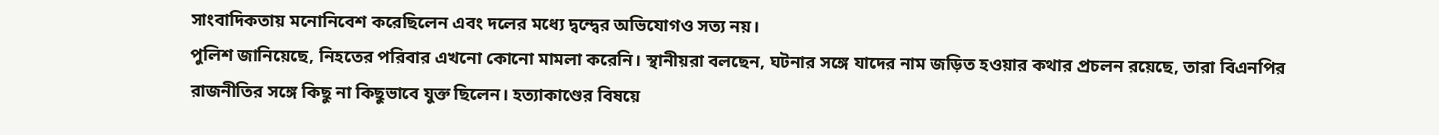সাংবাদিকতায় মনোনিবেশ করেছিলেন এবং দলের মধ্যে দ্বন্দ্বের অভিযোগও সত্য নয়।
পুলিশ জানিয়েছে, নিহতের পরিবার এখনো কোনো মামলা করেনি। স্থানীয়রা বলছেন, ঘটনার সঙ্গে যাদের নাম জড়িত হওয়ার কথার প্রচলন রয়েছে, তারা বিএনপির রাজনীতির সঙ্গে কিছু না কিছুভাবে যুক্ত ছিলেন। হত্যাকাণ্ডের বিষয়ে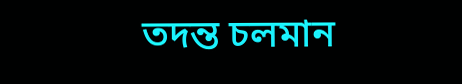তদন্ত চলমান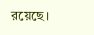রয়েছে।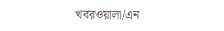খবরওয়ালা/এন